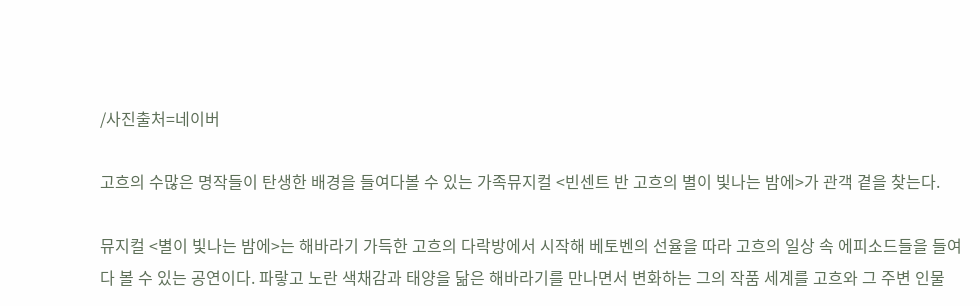/사진출처=네이버

고흐의 수많은 명작들이 탄생한 배경을 들여다볼 수 있는 가족뮤지컬 <빈센트 반 고흐의 별이 빛나는 밤에>가 관객 곁을 찾는다.

뮤지컬 <별이 빛나는 밤에>는 해바라기 가득한 고흐의 다락방에서 시작해 베토벤의 선율을 따라 고흐의 일상 속 에피소드들을 들여다 볼 수 있는 공연이다. 파랗고 노란 색채감과 태양을 닮은 해바라기를 만나면서 변화하는 그의 작품 세계를 고흐와 그 주변 인물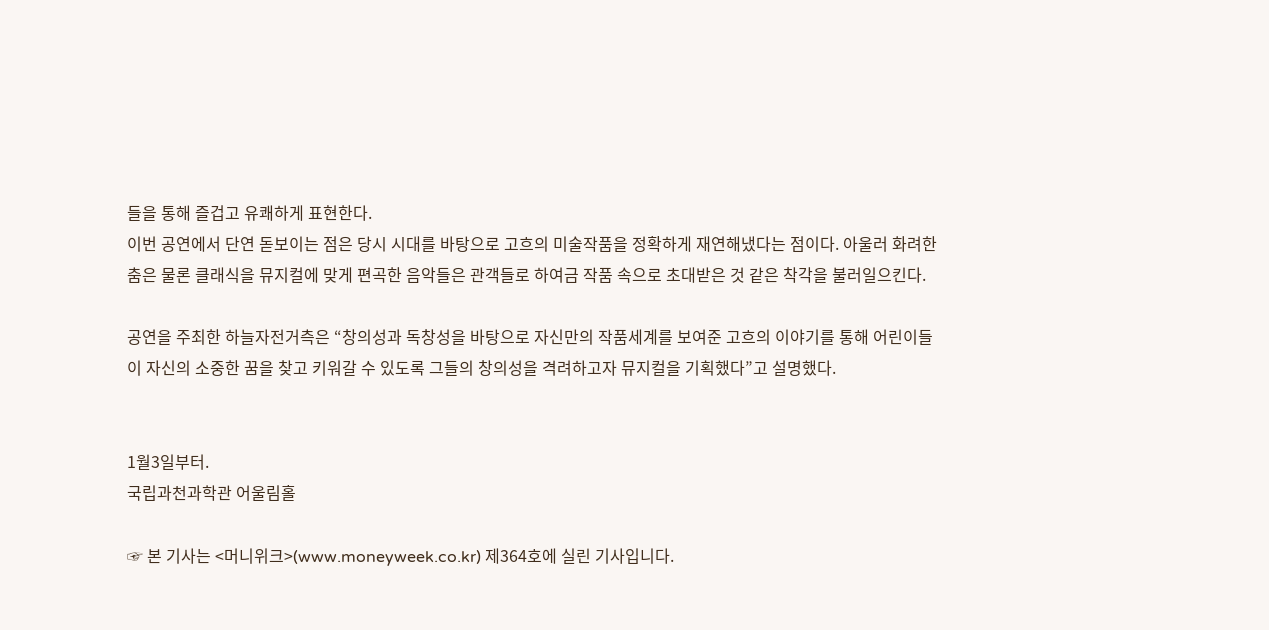들을 통해 즐겁고 유쾌하게 표현한다.
이번 공연에서 단연 돋보이는 점은 당시 시대를 바탕으로 고흐의 미술작품을 정확하게 재연해냈다는 점이다. 아울러 화려한 춤은 물론 클래식을 뮤지컬에 맞게 편곡한 음악들은 관객들로 하여금 작품 속으로 초대받은 것 같은 착각을 불러일으킨다.

공연을 주최한 하늘자전거측은 “창의성과 독창성을 바탕으로 자신만의 작품세계를 보여준 고흐의 이야기를 통해 어린이들이 자신의 소중한 꿈을 찾고 키워갈 수 있도록 그들의 창의성을 격려하고자 뮤지컬을 기획했다”고 설명했다.


1월3일부터.
국립과천과학관 어울림홀

☞ 본 기사는 <머니위크>(www.moneyweek.co.kr) 제364호에 실린 기사입니다.